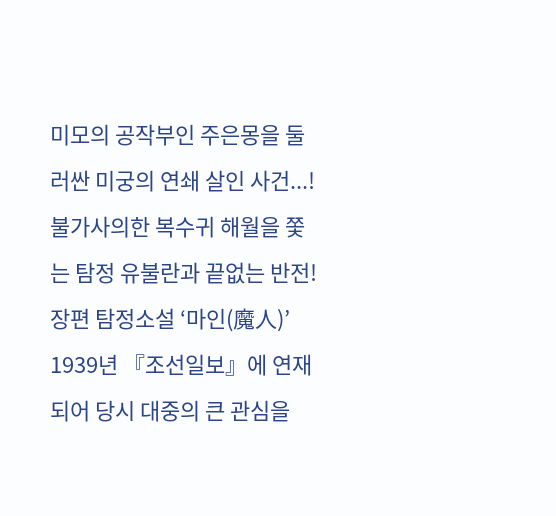미모의 공작부인 주은몽을 둘러싼 미궁의 연쇄 살인 사건...! 불가사의한 복수귀 해월을 쫓는 탐정 유불란과 끝없는 반전! 장편 탐정소설 ‘마인(魔人)’ 1939년 『조선일보』에 연재되어 당시 대중의 큰 관심을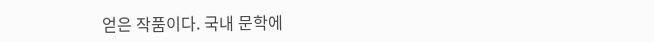얻은 작품이다. 국내 문학에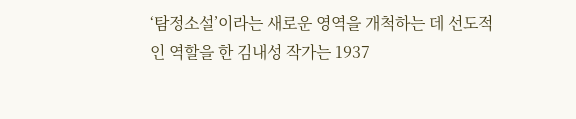‘탐정소설’이라는 새로운 영역을 개척하는 데 선도적인 역할을 한 김내성 작가는 1937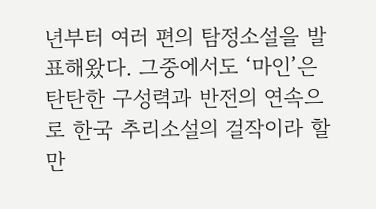년부터 여러 편의 탐정소설을 발표해왔다. 그중에서도 ‘마인’은 탄탄한 구성력과 반전의 연속으로 한국 추리소설의 걸작이라 할만